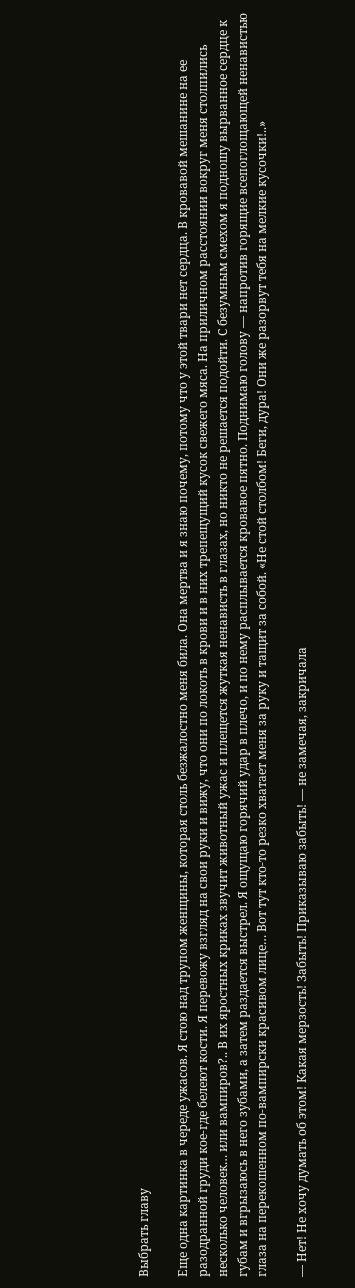Выбрать главу

Еще одна картинка в череде ужасов. Я стою над трупом женщины, которая столь безжалостно меня била. Она мертва и я знаю почему, потому что у этой твари нет сердца. В кровавой мешанине на ее разодранной груди кое-где белеют кости. Я перевожу взгляд на свои руки и вижу, что они по локоть в крови и в них трепещущий кусок свежего мяса. На приличном расстоянии вокруг меня столпились несколько человек… или вампиров?.. В их яростных криках звучит животный ужас и плещется жуткая ненависть в глазах, но никто не решается подойти. С безумным смехом я подношу вырванное сердце к губам и вгрызаюсь в него зубами, а затем раздается выстрел. Я ощущаю горячий удар в плечо, и по нему расплывается кровавое пятно. Поднимаю голову — напротив горящие всепоглощающей ненавистью глаза на перекошенном по-вампирски красивом лице… Вот тут кто-то резко хватает меня за руку и тащит за собой. «Не стой столбом! Беги, дура! Они же разорвут тебя на мелкие кусочки!..»

— Нет! Не хочу думать об этом! Какая мерзость! Забыть! Приказываю забыть! — не замечая, закричала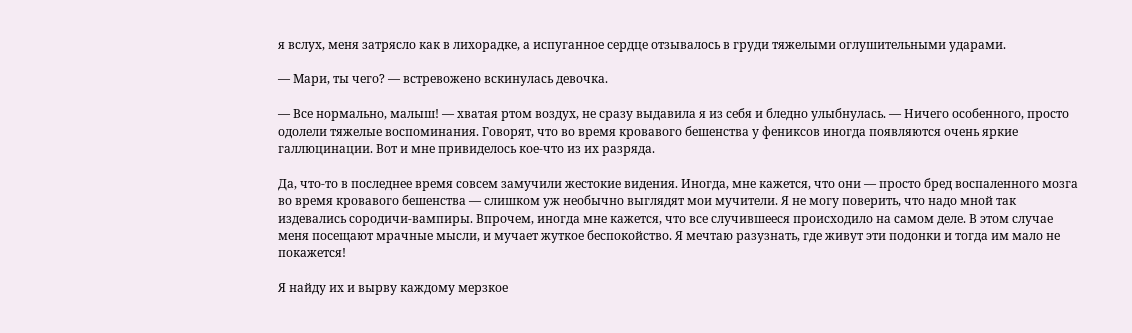я вслух, меня затрясло как в лихорадке, а испуганное сердце отзывалось в груди тяжелыми оглушительными ударами.

— Мари, ты чего? — встревожено вскинулась девочка.

— Все нормально, малыш! — хватая ртом воздух, не сразу выдавила я из себя и бледно улыбнулась. — Ничего особенного, просто одолели тяжелые воспоминания. Говорят, что во время кровавого бешенства у фениксов иногда появляются очень яркие галлюцинации. Вот и мне привиделось кое-что из их разряда.

Да, что-то в последнее время совсем замучили жестокие видения. Иногда, мне кажется, что они — просто бред воспаленного мозга во время кровавого бешенства — слишком уж необычно выглядят мои мучители. Я не могу поверить, что надо мной так издевались сородичи-вампиры. Впрочем, иногда мне кажется, что все случившееся происходило на самом деле. В этом случае меня посещают мрачные мысли, и мучает жуткое беспокойство. Я мечтаю разузнать, где живут эти подонки и тогда им мало не покажется!

Я найду их и вырву каждому мерзкое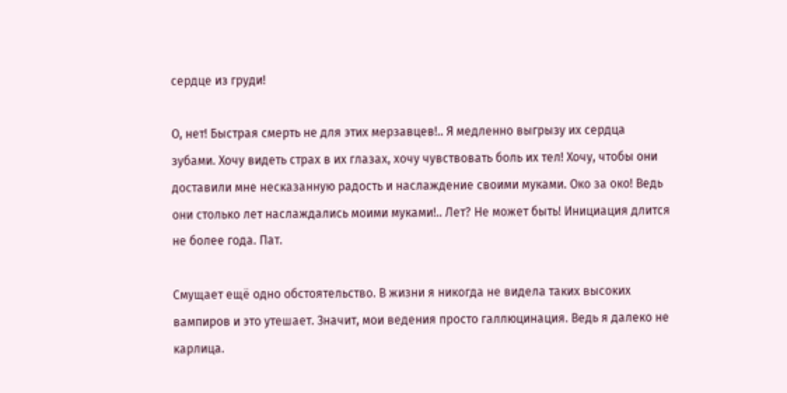сердце из груди!

О, нет! Быстрая смерть не для этих мерзавцев!.. Я медленно выгрызу их сердца зубами. Хочу видеть страх в их глазах, хочу чувствовать боль их тел! Хочу, чтобы они доставили мне несказанную радость и наслаждение своими муками. Око за око! Ведь они столько лет наслаждались моими муками!.. Лет? Не может быть! Инициация длится не более года. Пат.

Смущает ещё одно обстоятельство. В жизни я никогда не видела таких высоких вампиров и это утешает. Значит, мои ведения просто галлюцинация. Ведь я далеко не карлица.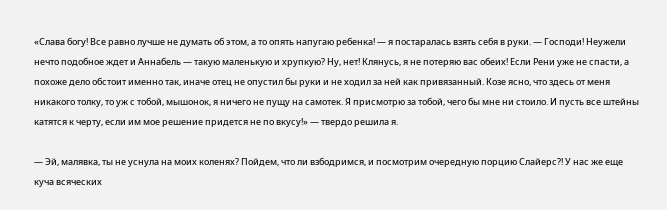«Слава богу! Все равно лучше не думать об этом, а то опять напугаю ребенка! — я постаралась взять себя в руки. — Господи! Неужели нечто подобное ждет и Аннабель — такую маленькую и хрупкую? Ну, нет! Клянусь, я не потеряю вас обеих! Если Рени уже не спасти, а похоже дело обстоит именно так, иначе отец не опустил бы руки и не ходил за ней как привязанный. Козе ясно, что здесь от меня никакого толку, то уж с тобой, мышонок, я ничего не пущу на самотек. Я присмотрю за тобой, чего бы мне ни стоило. И пусть все штейны катятся к черту, если им мое решение придется не по вкусу!» — твердо решила я.

— Эй, малявка, ты не уснула на моих коленях? Пойдем, что ли взбодримся, и посмотрим очередную порцию Слайерс?! У нас же еще куча всяческих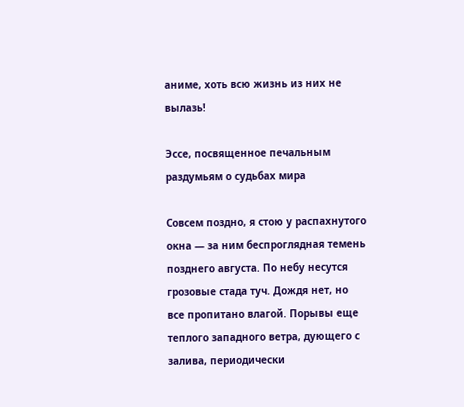аниме, хоть всю жизнь из них не вылазь!

Эссе, посвященное печальным раздумьям о судьбах мира

Совсем поздно, я стою у распахнутого окна — за ним беспроглядная темень позднего августа. По небу несутся грозовые стада туч. Дождя нет, но все пропитано влагой. Порывы еще теплого западного ветра, дующего с залива, периодически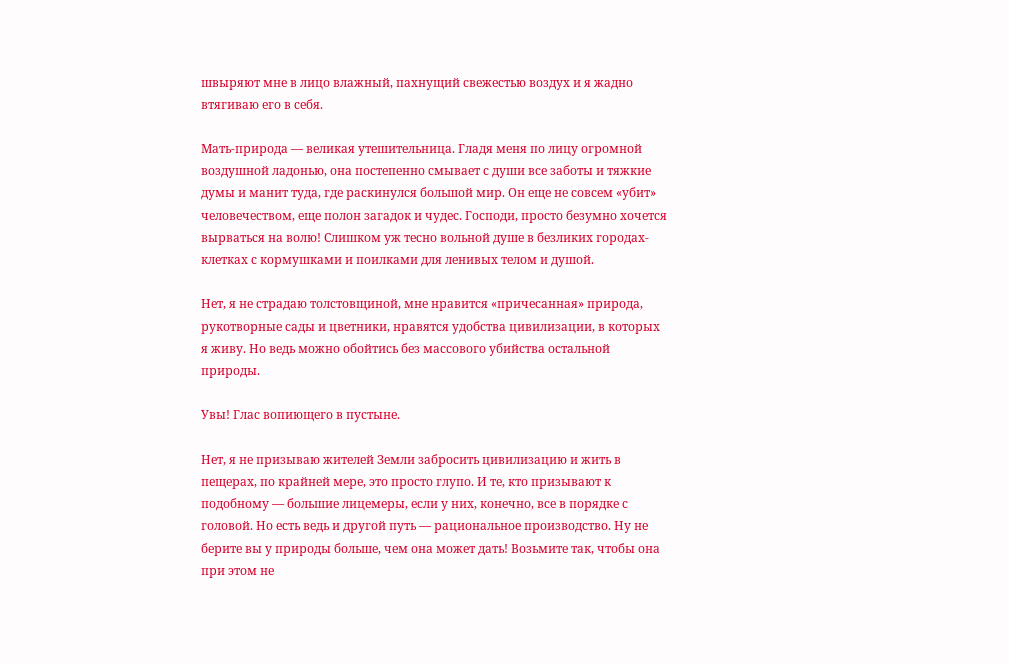швыряют мне в лицо влажный, пахнущий свежестью воздух и я жадно втягиваю его в себя.

Мать-природа — великая утешительница. Гладя меня по лицу огромной воздушной ладонью, она постепенно смывает с души все заботы и тяжкие думы и манит туда, где раскинулся большой мир. Он еще не совсем «убит» человечеством, еще полон загадок и чудес. Господи, просто безумно хочется вырваться на волю! Слишком уж тесно вольной душе в безликих городах-клетках с кормушками и поилками для ленивых телом и душой.

Нет, я не страдаю толстовщиной, мне нравится «причесанная» природа, рукотворные сады и цветники, нравятся удобства цивилизации, в которых я живу. Но ведь можно обойтись без массового убийства остальной природы.

Увы! Глас вопиющего в пустыне.

Нет, я не призываю жителей Земли забросить цивилизацию и жить в пещерах, по крайней мере, это просто глупо. И те, кто призывают к подобному — большие лицемеры, если у них, конечно, все в порядке с головой. Но есть ведь и другой путь — рациональное производство. Ну не берите вы у природы больше, чем она может дать! Возьмите так, чтобы она при этом не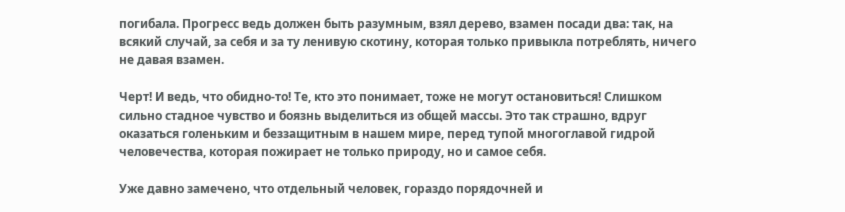погибала. Прогресс ведь должен быть разумным, взял дерево, взамен посади два: так, на всякий случай, за себя и за ту ленивую скотину, которая только привыкла потреблять, ничего не давая взамен.

Черт! И ведь, что обидно-то! Те, кто это понимает, тоже не могут остановиться! Слишком сильно стадное чувство и боязнь выделиться из общей массы. Это так страшно, вдруг оказаться голеньким и беззащитным в нашем мире, перед тупой многоглавой гидрой человечества, которая пожирает не только природу, но и самое себя.

Уже давно замечено, что отдельный человек, гораздо порядочней и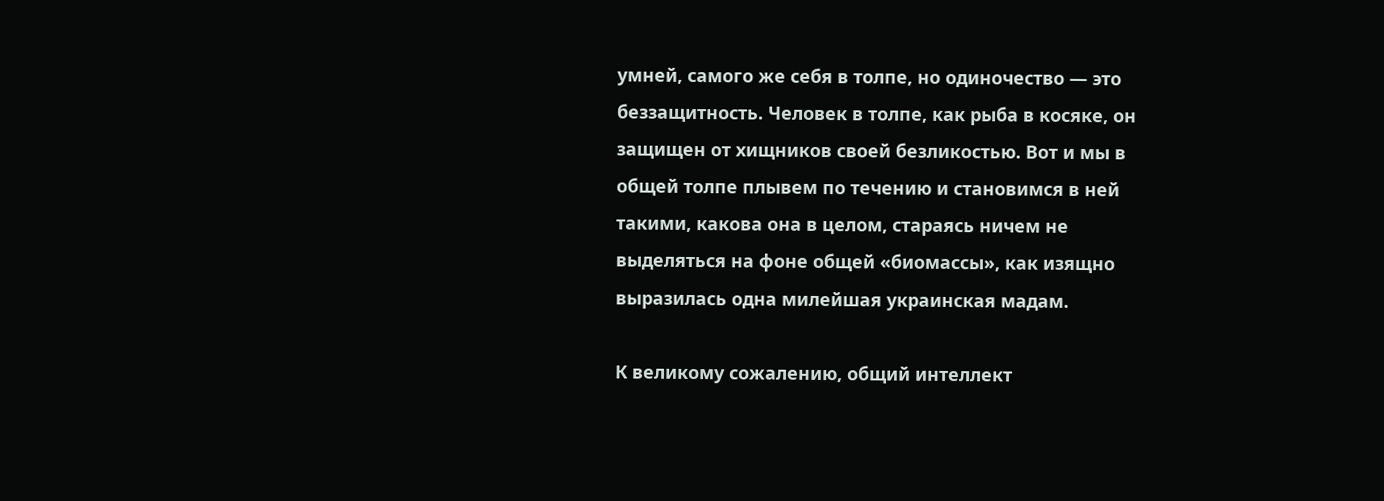умней, самого же себя в толпе, но одиночество — это беззащитность. Человек в толпе, как рыба в косяке, он защищен от хищников своей безликостью. Вот и мы в общей толпе плывем по течению и становимся в ней такими, какова она в целом, стараясь ничем не выделяться на фоне общей «биомассы», как изящно выразилась одна милейшая украинская мадам.

К великому сожалению, общий интеллект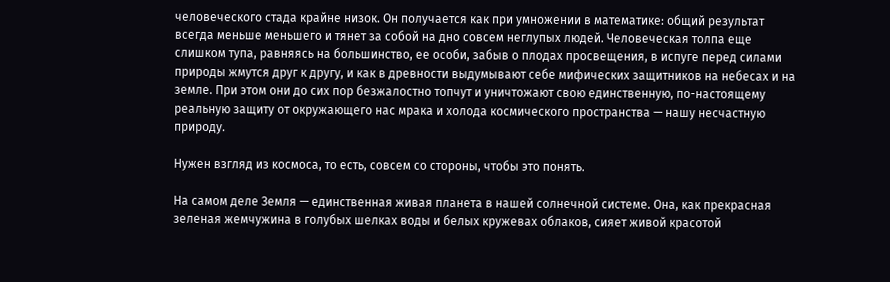человеческого стада крайне низок. Он получается как при умножении в математике: общий результат всегда меньше меньшего и тянет за собой на дно совсем неглупых людей. Человеческая толпа еще слишком тупа, равняясь на большинство, ее особи, забыв о плодах просвещения, в испуге перед силами природы жмутся друг к другу, и как в древности выдумывают себе мифических защитников на небесах и на земле. При этом они до сих пор безжалостно топчут и уничтожают свою единственную, по-настоящему реальную защиту от окружающего нас мрака и холода космического пространства — нашу несчастную природу.

Нужен взгляд из космоса, то есть, совсем со стороны, чтобы это понять.

На самом деле Земля — единственная живая планета в нашей солнечной системе. Она, как прекрасная зеленая жемчужина в голубых шелках воды и белых кружевах облаков, сияет живой красотой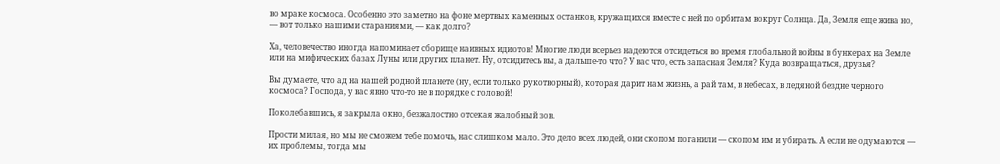во мраке космоса. Особенно это заметно на фоне мертвых каменных останков, кружащихся вместе с ней по орбитам вокруг Солнца. Да, Земля еще жива но, — вот только нашими стараниями, — как долго?

Ха, человечество иногда напоминает сборище наивных идиотов! Многие люди всерьез надеются отсидеться во время глобальной войны в бункерах на Земле или на мифических базах Луны или других планет. Ну, отсидитесь вы, а дальше-то что? У вас что, есть запасная Земля? Куда возвращаться, друзья?

Вы думаете, что ад на нашей родной планете (ну, если только рукотворный), которая дарит нам жизнь, а рай там, в небесах, в ледяной бездне черного космоса? Господа, у вас явно что-то не в порядке с головой!

Поколебавшись, я закрыла окно, безжалостно отсекая жалобный зов.

Прости милая, но мы не сможем тебе помочь, нас слишком мало. Это дело всех людей, они скопом поганили — скопом им и убирать. А если не одумаются — их проблемы, тогда мы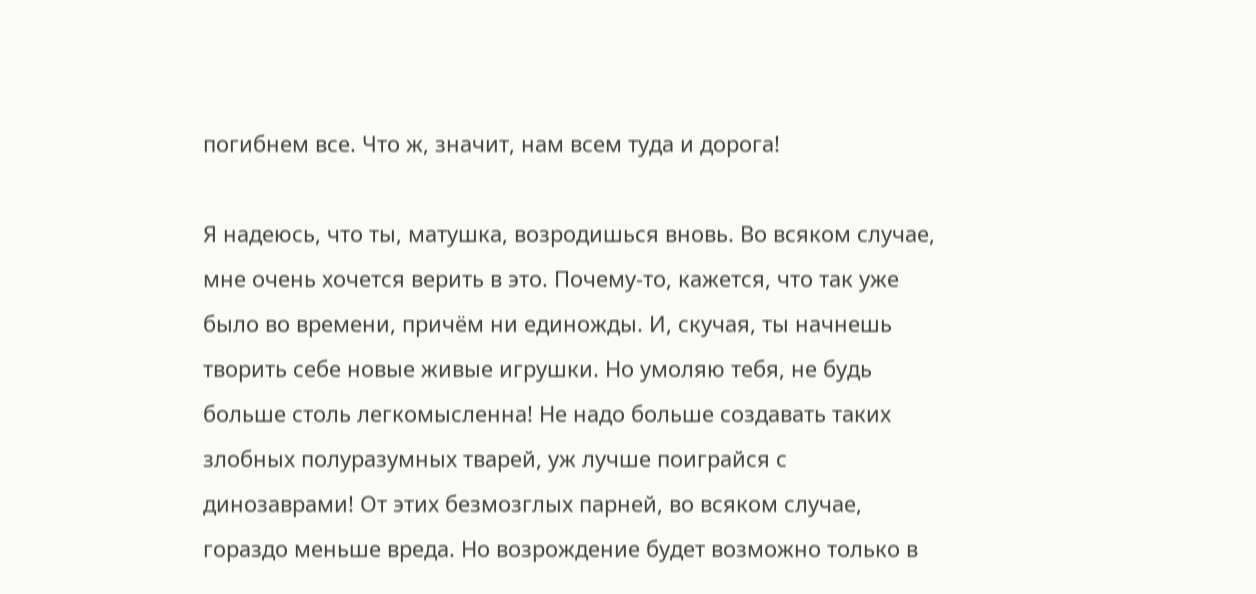погибнем все. Что ж, значит, нам всем туда и дорога!

Я надеюсь, что ты, матушка, возродишься вновь. Во всяком случае, мне очень хочется верить в это. Почему-то, кажется, что так уже было во времени, причём ни единожды. И, скучая, ты начнешь творить себе новые живые игрушки. Но умоляю тебя, не будь больше столь легкомысленна! Не надо больше создавать таких злобных полуразумных тварей, уж лучше поиграйся с динозаврами! От этих безмозглых парней, во всяком случае, гораздо меньше вреда. Но возрождение будет возможно только в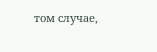том случае,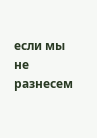если мы не разнесем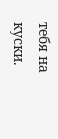тебя на куски.